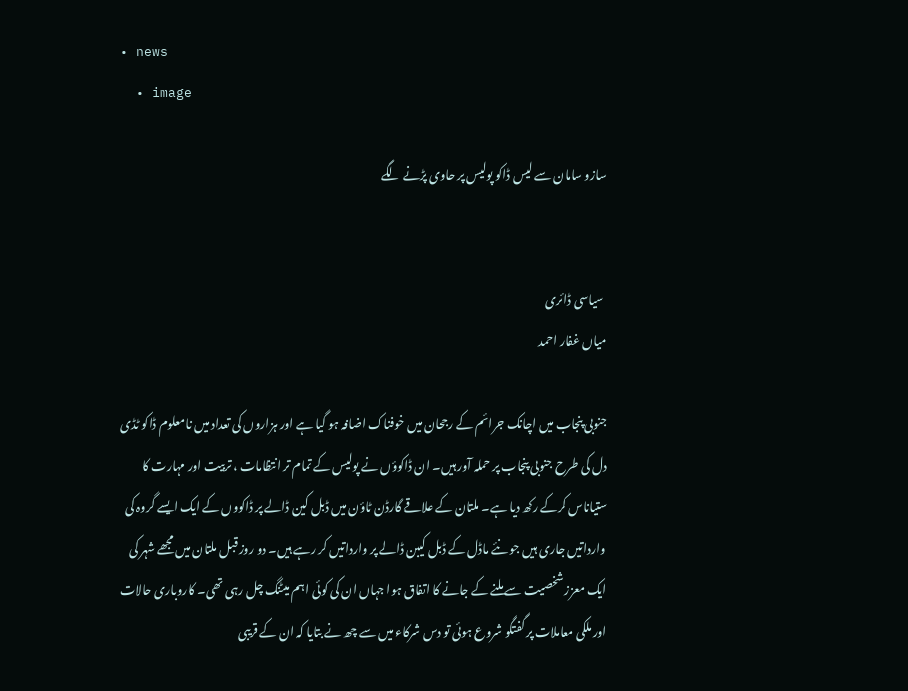• news
  • image

سازو سامان سے لیس ڈاکو پولیس پر حاوی پڑنے لگے


 سیاسی ڈائری
میاں غفار احمد

جنوبی پنجاب میں اچانک جرائم کے رجحان میں خوفناک اضافہ ہو گیا ہے اور ہزاروں کی تعداد میں نامعلوم ڈاکو ٹڈی دل کی طرح جنوبی پنجاب پر حملہ آور ہیں۔ ان ڈاکوؤں نے پولیس کے تمام تر انتظامات ، تربیت اور مہارت کا ستیاناس کرکے رکھ دیا ہے۔ ملتان کے علاقے گارڈن ٹاؤن میں ڈبل کین ڈالے پر ڈاکووں کے ایک ایسے گروہ کی وارداتیں جاری ہیں جو نئے ماڈل کے ڈبل کیبن ڈالے پر وارداتیں کر رہے ہیں۔ دو روز قبل ملتان میں مجھے شہر کی  ایک معزز شخصیت سے ملنے کے جانے کا اتفاق ہوا جہاں ان کی کوئی اہم میٹنگ چل رہی تھی۔ کاروباری حالات اور ملکی معاملات پر گفتگو شروع ہوئی تو دس شرکاء میں سے چھ نے بتایا کہ ان کے قریبی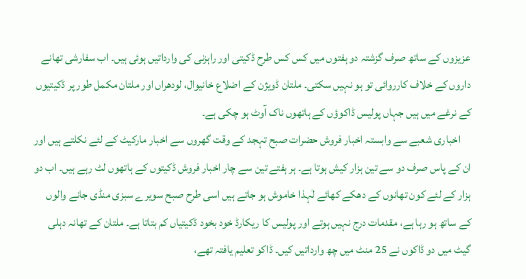عزیزوں کے ساتھ صرف گزشتہ دو ہفتوں میں کس کس طرح ڈکیتی اور راہزنی کی وارداتیں ہوئی ہیں۔ اب سفارشی تھانے داروں کے خلاف کارروائی تو ہو نہیں سکتی۔ ملتان ڈویژن کے اضلاع خانیوال، لودھراں اور ملتان مکمل طور پر ڈکیتیوں کے نرغے میں ہیں جہاں پولیس ڈاکوؤں کے ہاتھوں ناک آوٹ ہو چکی ہے۔
     اخباری شعبے سے وابستہ اخبار فروش حضرات صبح تہجد کے وقت گھروں سے اخبار مارکیٹ کے لئے نکلتے ہیں اور ان کے پاس صرف دو سے تین ہزار کیش ہوتا ہے۔ ہر ہفتے تین سے چار اخبار فروش ڈکیتوں کے ہاتھوں لٹ رہے ہیں۔ اب دو ہزار کے لئے کون تھانوں کے دھکے کھائے لٰہذا خاموش ہو جاتے ہیں اسی طرح صبح سویرے سبزی منڈی جانے والوں کے ساتھ ہو رہا ہے، مقدمات درج نہیں ہوتے اور پولیس کا ریکارڈ خود بخود ڈکیتیاں کم بتاتا ہے۔ ملتان کے تھانہ دہلی گیٹ میں دو ڈاکوں نے 25 منٹ میں چھ وارداتیں کیں۔ ڈاکو تعلیم یافتہ تھے،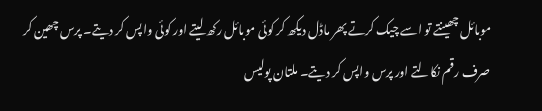موبائل چھینتے تو اسے چیک کرتے پھر ماڈل دیکھ کر کوئی موبائل رکھ لیتے اور کوئی واپس کر دیتے۔ پرس چھین کر صرف رقم نکالتے اور پرس واپس کر دیتے۔ ملتان پولیس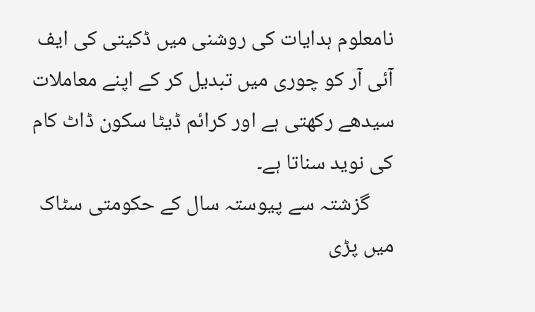نامعلوم ہدایات کی روشنی میں ڈکیتی کی ایف آئی آر کو چوری میں تبدیل کر کے اپنے معاملات سیدھے رکھتی ہے اور کرائم ڈیٹا سکون ڈاٹ کام کی نوید سناتا ہے۔
     گزشتہ سے پیوستہ سال کے حکومتی سٹاک میں پڑی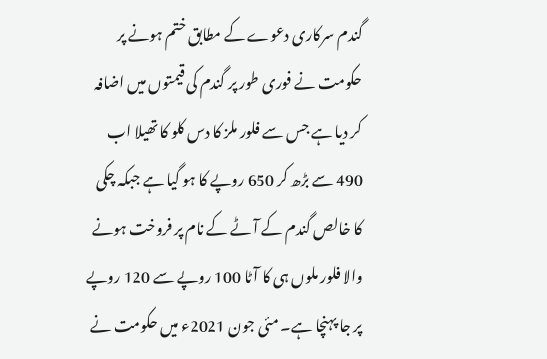گندم سرکاری دعوے کے مطابق ختم ہونے پر حکومت نے فوری طور پر گندم کی قیمتوں میں اضافہ کر دیا ہے جس سے فلور ملز کا دس کلو کا تھیلا اب 490 سے بڑھ کر 650 روپے کا ہو گیا ہے جبکہ چکی کا خالص گندم کے آٹے کے نام پر فروخت ہونے والا فلور ملوں ہی کا آٹا 100 روپے سے 120 روپے پر جا پہنچا ہے۔ مئی جون 2021ء میں حکومت نے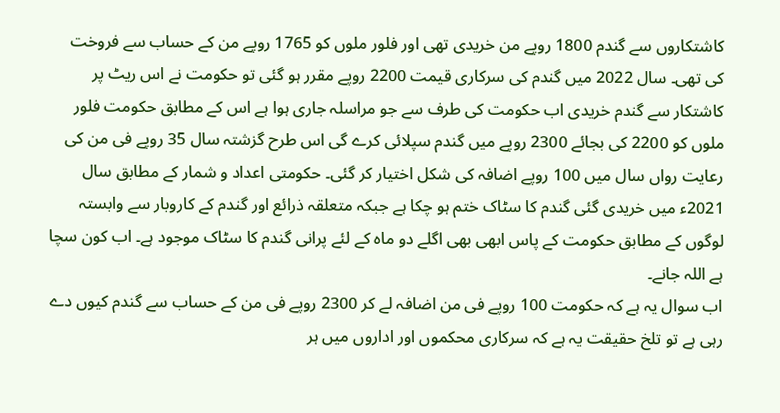کاشتکاروں سے گندم 1800 روپے من خریدی تھی اور فلور ملوں کو 1765 روپے من کے حساب سے فروخت کی تھی۔ سال 2022 میں گندم کی سرکاری قیمت 2200 روپے مقرر ہو گئی تو حکومت نے اس ریٹ پر کاشتکار سے گندم خریدی اب حکومت کی طرف سے جو مراسلہ جاری ہوا ہے اس کے مطابق حکومت فلور ملوں کو 2200 کی بجائے 2300 روپے میں گندم سپلائی کرے گی اس طرح گزشتہ سال 35 روپے فی من کی رعایت رواں سال میں 100 روپے اضافہ کی شکل اختیار کر گئی۔ حکومتی اعداد و شمار کے مطابق سال 2021ء میں خریدی گئی گندم کا سٹاک ختم ہو چکا ہے جبکہ متعلقہ ذرائع اور گندم کے کاروبار سے وابستہ لوگوں کے مطابق حکومت کے پاس ابھی بھی اگلے دو ماہ کے لئے پرانی گندم کا سٹاک موجود ہے۔ اب کون سچا ہے اللہ جانے۔
اب سوال یہ ہے کہ حکومت 100 روپے فی من اضافہ لے کر 2300 روپے فی من کے حساب سے گندم کیوں دے رہی ہے تو تلخ حقیقت یہ ہے کہ سرکاری محکموں اور اداروں میں ہر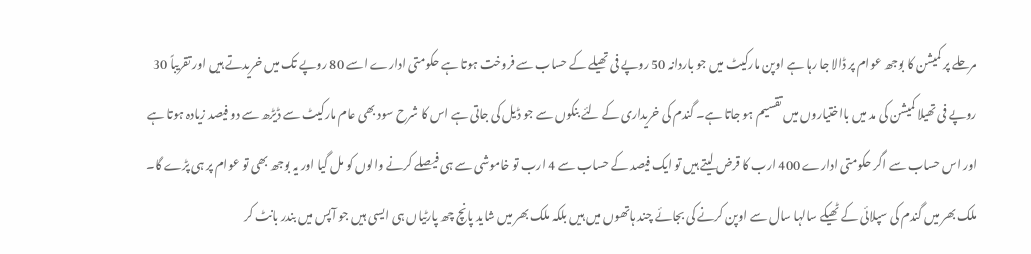مرحلے پر کمیشن کا بوجھ عوام پر ڈالا جا رہا ہے اوپن مارکیٹ میں جو باردانہ 50 روپے فی تھیلے کے حساب سے فروخت ہوتا ہے حکومتی ادارے اسے 80 روپے تک میں خریدتے ہیں اور تقریباً 30 روپے فی تھیلا کمیشن کی مد میں بااختیاروں میں تقسیم ہو جاتا ہے۔ گندم کی خریداری کے لئے بنکوں سے جو ڈیل کی جاتی ہے اس کا شرح سود بھی عام مارکیٹ سے ڈیڑھ سے دو فیصد زیادہ ہوتا ہے اور اس حساب سے اگر حکومتی ادارے 400 ارب کا قرض لیتے ہیں تو ایک فیصد کے حساب سے 4 ارب تو خاموشی سے ہی فیصلے کرنے والوں کو مل گیا اور یہ بوجھ بھی تو عوام پر ہی پڑے گا۔ ملک بھر میں گندم کی سپلائی کے ٹھیکے سالہا سال سے اوپن کرنے کی بجائے چند ہاتھوں میں ہیں بلکہ ملک بھر میں شاید پانچ چھ پارٹیاں ہی ایسی ہیں جو آپس میں بندر بانٹ کر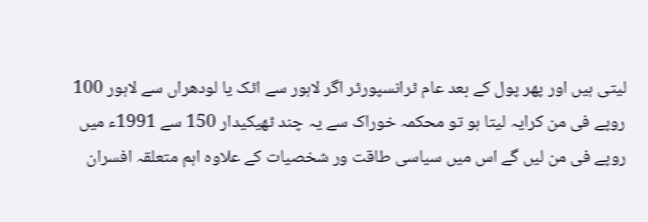لیتی ہیں اور پھر پول کے بعد عام ٹرانسپورٹر اگر لاہور سے اٹک یا لودھراں سے لاہور 100 روپے فی من کرایہ لیتا ہو تو محکمہ خوراک سے یہ چند ٹھیکیدار 150 سے 1991ء میں روپے فی من لیں گے اس میں سیاسی طاقت ور شخصیات کے علاوہ اہم متعلقہ افسران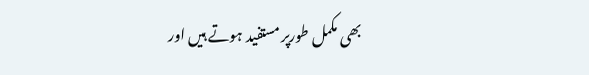بھی مکمل طورپر مستفید ہوتے ہیں اور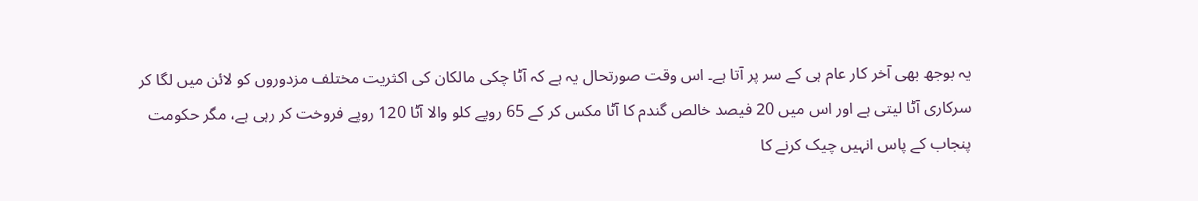یہ بوجھ بھی آخر کار عام ہی کے سر پر آتا ہے۔ اس وقت صورتحال یہ ہے کہ آٹا چکی مالکان کی اکثریت مختلف مزدوروں کو لائن میں لگا کر سرکاری آٹا لیتی ہے اور اس میں 20 فیصد خالص گندم کا آٹا مکس کر کے 65 روپے کلو والا آٹا 120 روپے فروخت کر رہی ہے، مگر حکومت پنجاب کے پاس انہیں چیک کرنے کا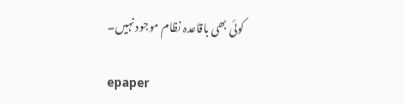کوئی بھی باقاعدہ نظام موجود نہیں۔

epaper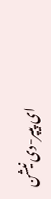ای پیپر-دی نیشن